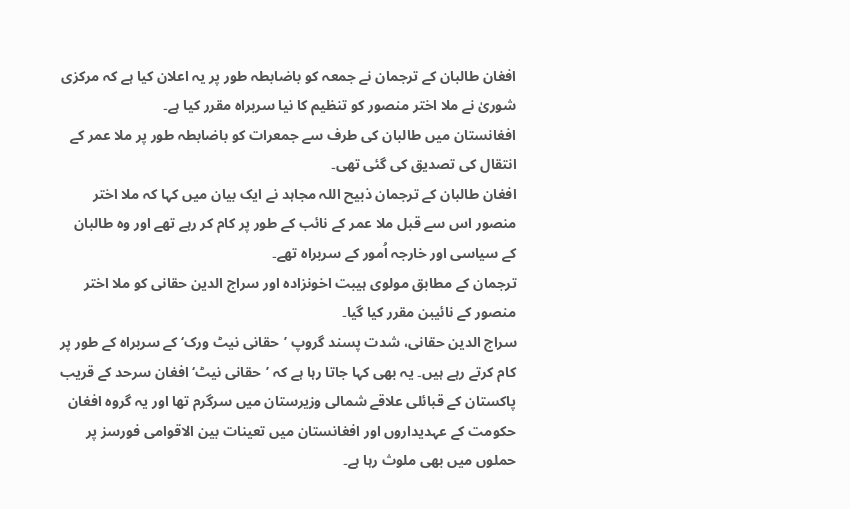افغان طالبان کے ترجمان نے جمعہ کو باضابطہ طور پر یہ اعلان کیا ہے کہ مرکزی شوریٰ نے ملا اختر منصور کو تنظیم کا نیا سربراہ مقرر کیا ہے۔
افغانستان میں طالبان کی طرف سے جمعرات کو باضابطہ طور پر ملا عمر کے انتقال کی تصدیق کی گئی تھی۔
افغان طالبان کے ترجمان ذبیح اللہ مجاہد نے ایک بیان میں کہا کہ ملا اختر منصور اس سے قبل ملا عمر کے نائب کے طور پر کام کر رہے تھے اور وہ طالبان کے سیاسی اور خارجہ اُمور کے سربراہ تھے۔
ترجمان کے مطابق مولوی ہیبت اخونزادہ اور سراج الدین حقانی کو ملا اختر منصور کے نائیبن مقرر کیا گیا۔
سراج الدین حقانی، شدت پسند گروپ ’حقانی نیٹ ورک‘ کے سربراہ کے طور پر کام کرتے رہے ہیں۔ یہ بھی کہا جاتا رہا ہے کہ ’حقانی نیٹ‘ افغان سرحد کے قریب پاکستان کے قبائلی علاقے شمالی وزیرستان میں سرگرم تھا اور یہ گروہ افغان حکومت کے عہدیداروں اور افغانستان میں تعینات بین الاقوامی فورسز پر حملوں میں بھی ملوث رہا ہے۔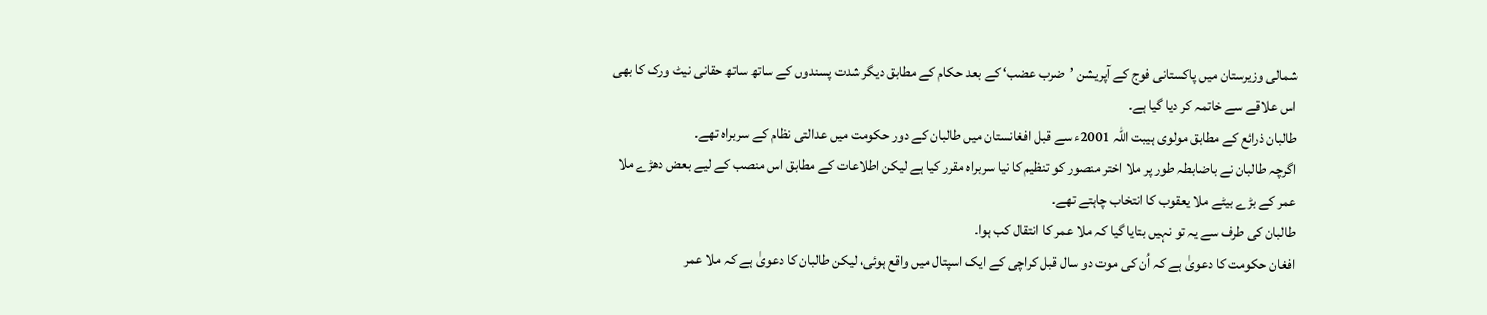شمالی وزیرستان میں پاکستانی فوج کے آپریشن ’ضرب عضب‘ کے بعد حکام کے مطابق دیگر شدت پسندوں کے ساتھ ساتھ حقانی نیٹ ورک کا بھی اس علاقے سے خاتمہ کر دیا گیا ہے۔
طالبان ذرائع کے مطابق مولوی ہیبت اللہ 2001ء سے قبل افغانستان میں طالبان کے دور حکومت میں عدالتی نظام کے سربراہ تھے۔
اگرچہ طالبان نے باضابطہ طور پر ملا اختر منصور کو تنظیم کا نیا سربراہ مقرر کیا ہے لیکن اطلاعات کے مطابق اس منصب کے لیے بعض دھڑے ملا عمر کے بڑے بیٹے ملا یعقوب کا انتخاب چاہتے تھے۔
طالبان کی طرف سے یہ تو نہیں بتایا گیا کہ ملا عمر کا انتقال کب ہوا۔
افغان حکومت کا دعویٰ ہے کہ اُن کی موت دو سال قبل کراچی کے ایک اسپتال میں واقع ہوئی، لیکن طالبان کا دعویٰ ہے کہ ملا عمر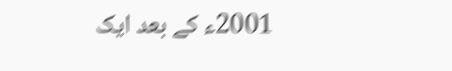2001ء کے بعد ایک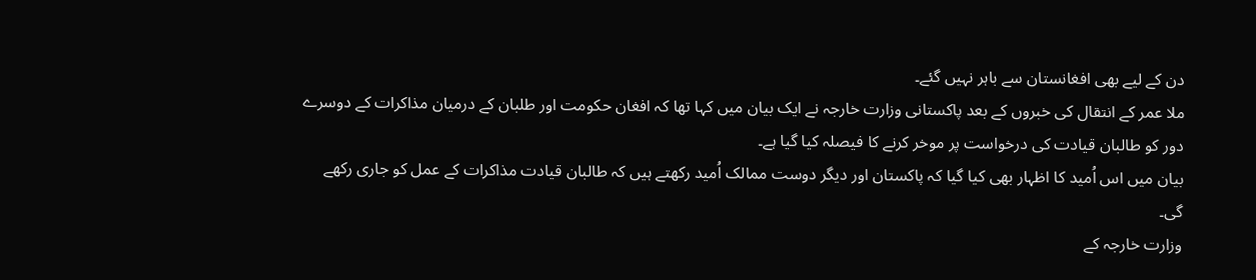دن کے لیے بھی افغانستان سے باہر نہیں گئے۔
ملا عمر کے انتقال کی خبروں کے بعد پاکستانی وزارت خارجہ نے ایک بیان میں کہا تھا کہ افغان حکومت اور طلبان کے درمیان مذاکرات کے دوسرے دور کو طالبان قیادت کی درخواست پر موخر کرنے کا فیصلہ کیا گیا ہے۔
بیان میں اس اُمید کا اظہار بھی کیا گیا کہ پاکستان اور دیگر دوست ممالک اُمید رکھتے ہیں کہ طالبان قیادت مذاکرات کے عمل کو جاری رکھے گی۔
وزارت خارجہ کے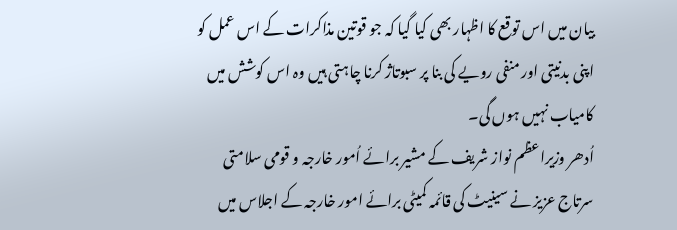بیان میں اس توقع کا اظہار بھی کیا گیا کہ جو قوتین مذاکرات کے اس عمل کو اپنی بدنیتی اور منفی رویے کی بنا پر سبوتاژ کرنا چاہتی ہیں وہ اس کوشش میں کامیاب نہیں ہوں گی۔
اُدھر وزیراعظم نواز شریف کے مشیر برائے اُمور خارجہ و قومی سلامتی سرتاج عزیز نے سینیٹ کی قائمہ کمیٹی برائے امور خارجہ کے اجلاس میں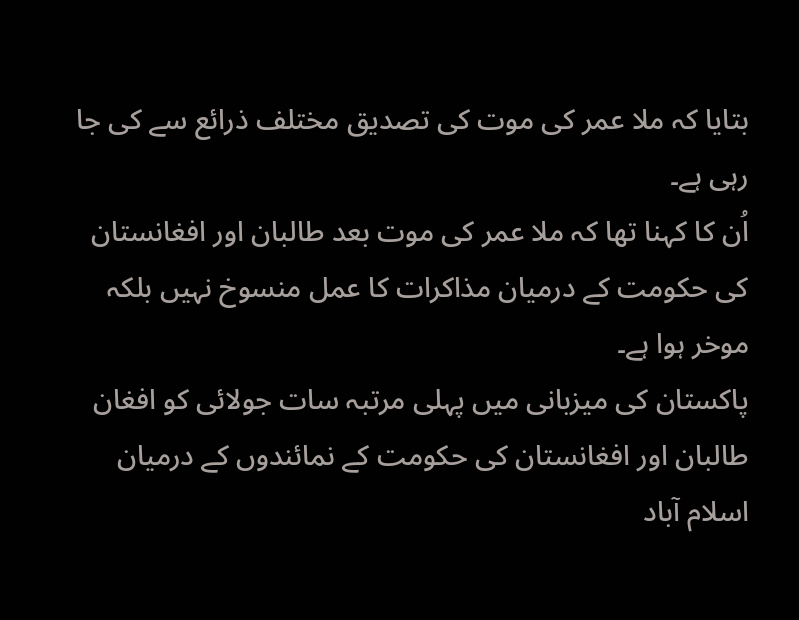بتایا کہ ملا عمر کی موت کی تصدیق مختلف ذرائع سے کی جا رہی ہے۔
اُن کا کہنا تھا کہ ملا عمر کی موت بعد طالبان اور افغانستان کی حکومت کے درمیان مذاکرات کا عمل منسوخ نہیں بلکہ موخر ہوا ہے۔
پاکستان کی میزبانی میں پہلی مرتبہ سات جولائی کو افغان طالبان اور افغانستان کی حکومت کے نمائندوں کے درمیان اسلام آباد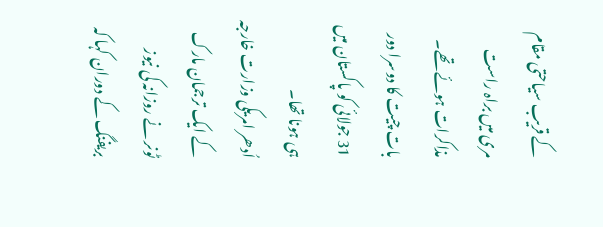کے قریب سیاحتی مقام مری میں براہ راست مذاکرات ہوئے تھے۔
بات چیت کا دوسرا دور 31 جولائی کو پاکستان میں ہی ہونا تھا۔
اُدھر امریکی وزارت خارجہ کے ایک ترجمان مارک ٹونر نے روزانہ کی نیوز بریفنگ کے دوران کہا کہ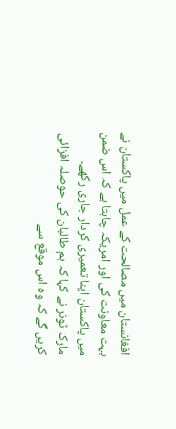افغانستان میں مصالحت کے عمل میں پاکستان نے بہت معاونت کی اور امریکہ چاہتا ہے کہ اس ضمن میں پاکستان اپنا تعمیری کردار جاری رکھے۔
مارک ٹونر نے کہا کہ ہم طالبان کی حوصلہ افزائی کریں گے کہ وہ اس موقع سے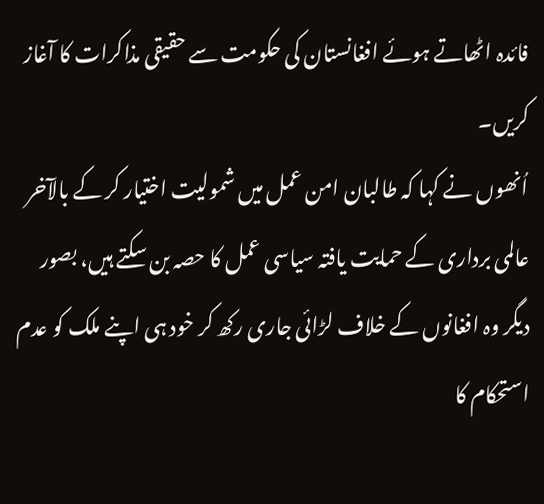فائدہ اٹھاتے ہوئے افغانستان کی حکومت سے حقیقی مذاکرات کا آغاز کریں۔
اُنھوں نے کہا کہ طالبان امن عمل میں شمولیت اختیار کر کے بالآخر عالمی برداری کے حمایت یافتہ سیاسی عمل کا حصہ بن سکتے ہیں، بصور دیگر وہ افغانوں کے خلاف لڑائی جاری رکھ کر خود ہی اپنے ملک کو عدم استحکام کا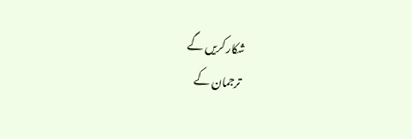شکار کریں گے
ترجمان کے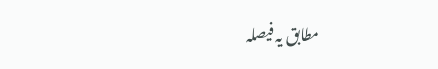مطابق یہ فیصلہ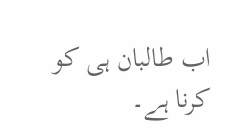اب طالبان ہی کو کرنا ہے۔